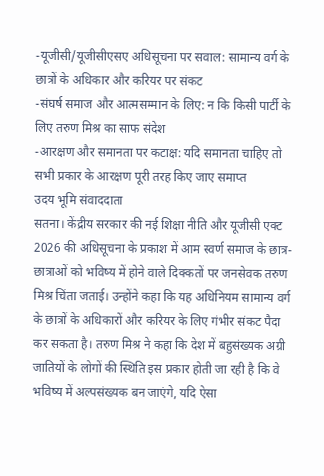-यूजीसी/यूजीसीएसए अधिसूचना पर सवाल: सामान्य वर्ग के छात्रों के अधिकार और करियर पर संकट
-संघर्ष समाज और आत्मसम्मान के लिए: न कि किसी पार्टी के लिए तरुण मिश्र का साफ संदेश
-आरक्षण और समानता पर कटाक्ष: यदि समानता चाहिए तो सभी प्रकार के आरक्षण पूरी तरह किए जाए समाप्त
उदय भूमि संवाददाता
सतना। केंद्रीय सरकार की नई शिक्षा नीति और यूजीसी एक्ट 2026 की अधिसूचना के प्रकाश में आम स्वर्ण समाज के छात्र-छात्राओं को भविष्य में होने वाले दिक्कतों पर जनसेवक तरुण मिश्र चिंता जताई। उन्होंने कहा कि यह अधिनियम सामान्य वर्ग के छात्रों के अधिकारों और करियर के लिए गंभीर संकट पैदा कर सकता है। तरुण मिश्र ने कहा कि देश में बहुसंख्यक अग्री जातियों के लोगों की स्थिति इस प्रकार होती जा रही है कि वे भविष्य में अल्पसंख्यक बन जाएंगे, यदि ऐसा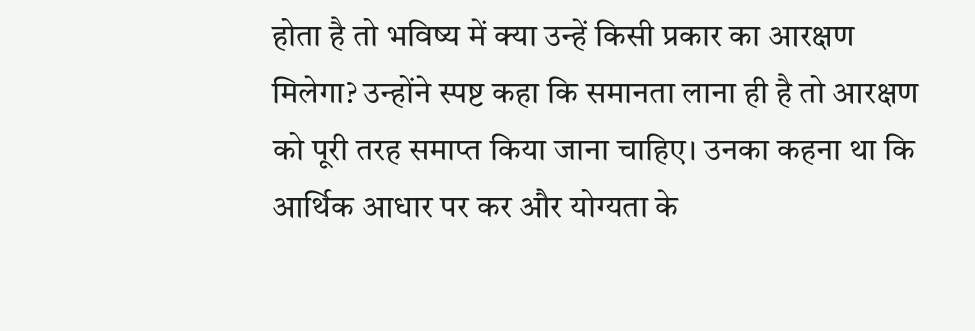होता है तो भविष्य में क्या उन्हें किसी प्रकार का आरक्षण मिलेगा? उन्होंने स्पष्ट कहा कि समानता लाना ही है तो आरक्षण को पूरी तरह समाप्त किया जाना चाहिए। उनका कहना था कि आर्थिक आधार पर कर और योग्यता के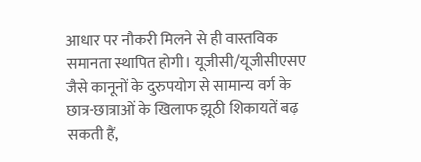आधार पर नौकरी मिलने से ही वास्तविक समानता स्थापित होगी। यूजीसी/यूजीसीएसए जैसे कानूनों के दुरुपयोग से सामान्य वर्ग के छात्र-छात्राओं के खिलाफ झूठी शिकायतें बढ़ सकती हैं,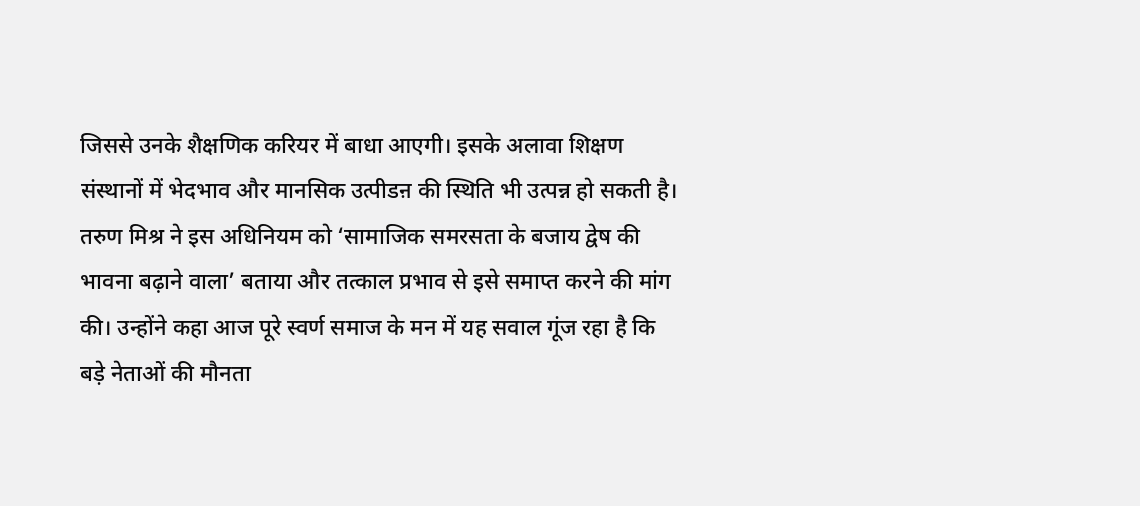जिससे उनके शैक्षणिक करियर में बाधा आएगी। इसके अलावा शिक्षण संस्थानों में भेदभाव और मानसिक उत्पीडऩ की स्थिति भी उत्पन्न हो सकती है।
तरुण मिश्र ने इस अधिनियम को ‘सामाजिक समरसता के बजाय द्वेष की भावना बढ़ाने वाला’ बताया और तत्काल प्रभाव से इसे समाप्त करने की मांग की। उन्होंने कहा आज पूरे स्वर्ण समाज के मन में यह सवाल गूंज रहा है कि बड़े नेताओं की मौनता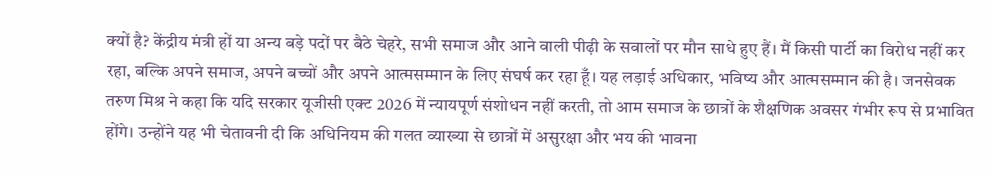क्यों है? केंद्रीय मंत्री हों या अन्य बड़े पदों पर बैठे चेहरे, सभी समाज और आने वाली पीढ़ी के सवालों पर मौन साधे हुए हैं। मैं किसी पार्टी का विरोध नहीं कर रहा, बल्कि अपने समाज, अपने बच्चों और अपने आत्मसम्मान के लिए संघर्ष कर रहा हूँ। यह लड़ाई अधिकार, भविष्य और आत्मसम्मान की है। जनसेवक तरुण मिश्र ने कहा कि यदि सरकार यूजीसी एक्ट 2026 में न्यायपूर्ण संशोधन नहीं करती, तो आम समाज के छात्रों के शैक्षणिक अवसर गंभीर रूप से प्रभावित होंगे। उन्होंने यह भी चेतावनी दी कि अधिनियम की गलत व्याख्या से छात्रों में असुरक्षा और भय की भावना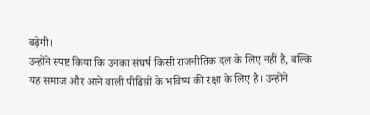बढ़ेगी।
उन्होंने स्पष्ट किया कि उनका संघर्ष किसी राजनीतिक दल के लिए नहीं है, बल्कि यह समाज और आने वाली पीढिय़ों के भविष्य की रक्षा के लिए है। उन्होंने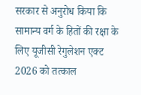सरकार से अनुरोध किया कि सामान्य वर्ग के हितों की रक्षा के लिए यूजीसी रेगुलेशन एक्ट 2026 को तत्काल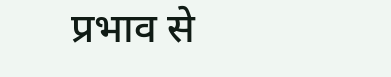प्रभाव से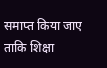समाप्त किया जाए ताकि शिक्षा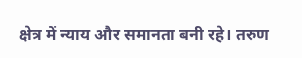क्षेत्र में न्याय और समानता बनी रहे। तरुण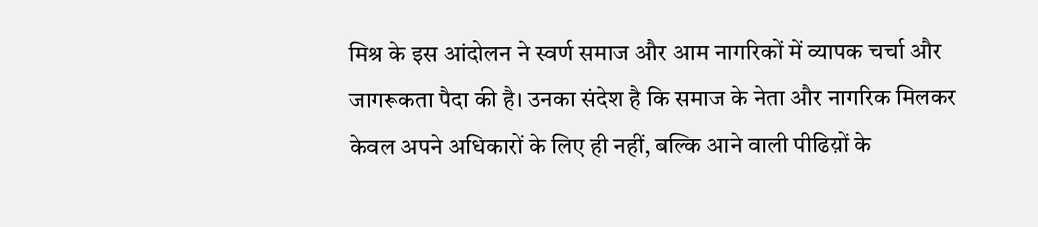मिश्र के इस आंदोलन ने स्वर्ण समाज और आम नागरिकों में व्यापक चर्चा और जागरूकता पैदा की है। उनका संदेश है कि समाज के नेता और नागरिक मिलकर केवल अपने अधिकारों के लिए ही नहीं, बल्कि आने वाली पीढिय़ों के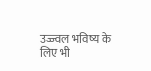उज्ज्वल भविष्य के लिए भी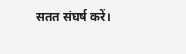सतत संघर्ष करें।